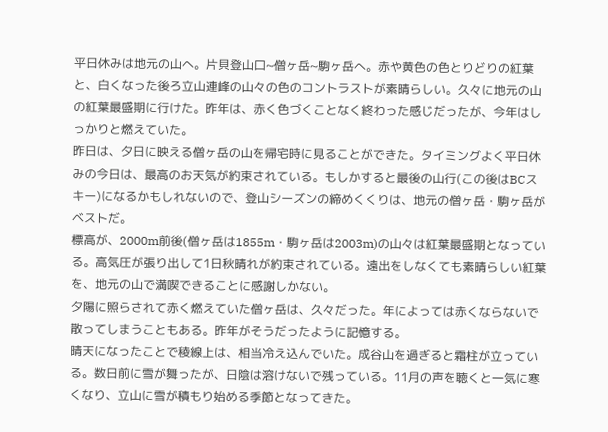平日休みは地元の山へ。片貝登山口~僧ヶ岳~駒ヶ岳へ。赤や黄色の色とりどりの紅葉と、白くなった後ろ立山連峰の山々の色のコントラストが素晴らしい。久々に地元の山の紅葉最盛期に行けた。昨年は、赤く色づくことなく終わった感じだったが、今年はしっかりと燃えていた。
昨日は、夕日に映える僧ヶ岳の山を帰宅時に見ることができた。タイミングよく平日休みの今日は、最高のお天気が約束されている。もしかすると最後の山行(この後はBCスキー)になるかもしれないので、登山シーズンの締めくくりは、地元の僧ヶ岳・駒ヶ岳がベストだ。
標高が、2000m前後(僧ヶ岳は1855m・駒ヶ岳は2003m)の山々は紅葉最盛期となっている。高気圧が張り出して1日秋晴れが約束されている。遠出をしなくても素晴らしい紅葉を、地元の山で満喫できることに感謝しかない。
夕陽に照らされて赤く燃えていた僧ヶ岳は、久々だった。年によっては赤くならないで散ってしまうこともある。昨年がそうだったように記憶する。
晴天になったことで稜線上は、相当冷え込んでいた。成谷山を過ぎると霜柱が立っている。数日前に雪が舞ったが、日陰は溶けないで残っている。11月の声を聴くと一気に寒くなり、立山に雪が積もり始める季節となってきた。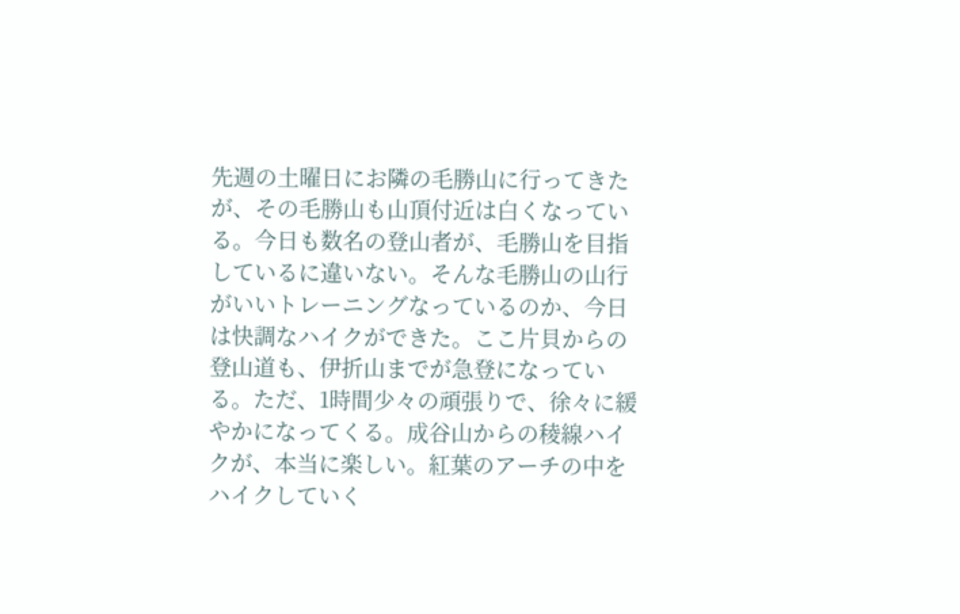先週の土曜日にお隣の毛勝山に行ってきたが、その毛勝山も山頂付近は白くなっている。今日も数名の登山者が、毛勝山を目指しているに違いない。そんな毛勝山の山行がいいトレーニングなっているのか、今日は快調なハイクができた。ここ片貝からの登山道も、伊折山までが急登になっている。ただ、1時間少々の頑張りで、徐々に緩やかになってくる。成谷山からの稜線ハイクが、本当に楽しい。紅葉のアーチの中をハイクしていく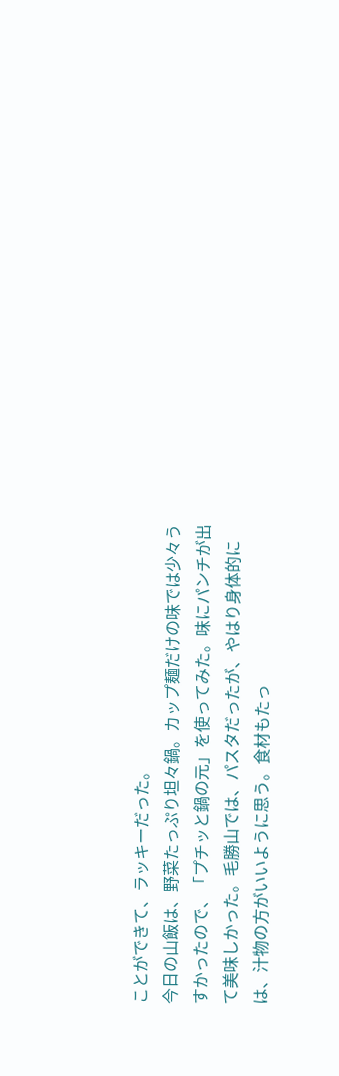ことができて、ラッキーだった。
今日の山飯は、野菜たっぷり坦々鍋。カップ麺だけの味では少々うすかったので、「プチッと鍋の元」を使ってみた。味にパンチが出て美味しかった。毛勝山では、パスタだったが、やはり身体的には、汁物の方がいいように思う。食材もたっ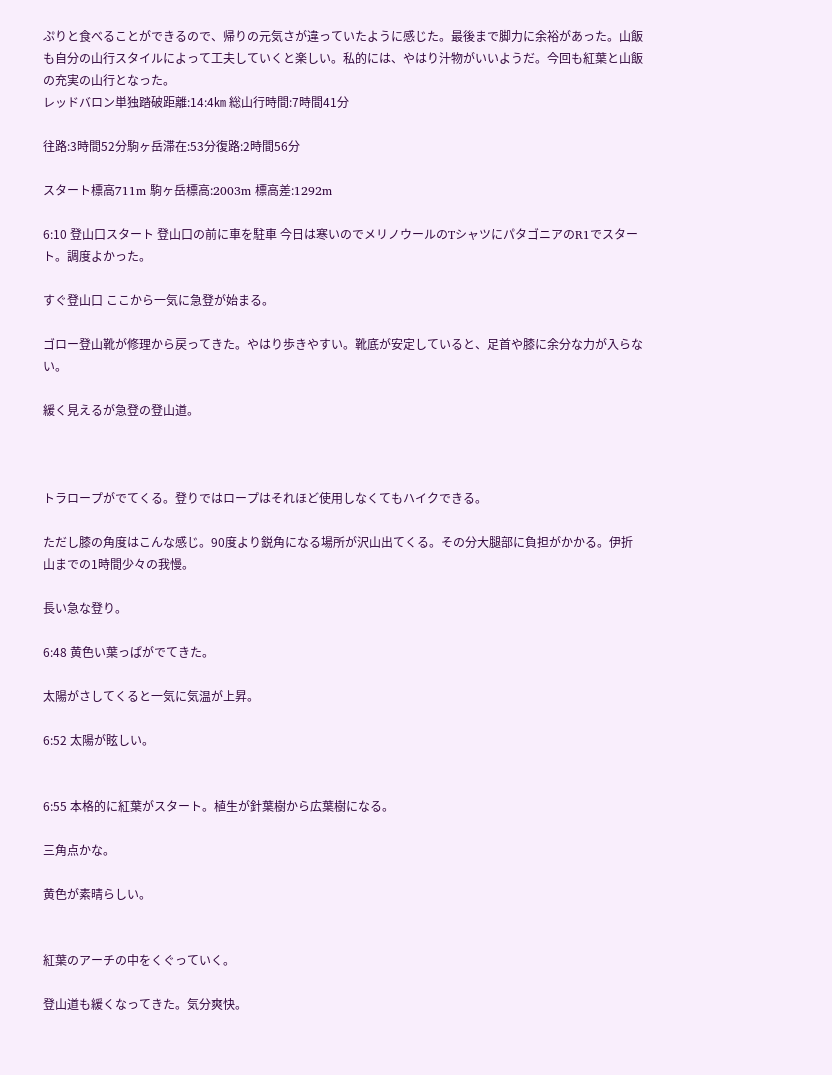ぷりと食べることができるので、帰りの元気さが違っていたように感じた。最後まで脚力に余裕があった。山飯も自分の山行スタイルによって工夫していくと楽しい。私的には、やはり汁物がいいようだ。今回も紅葉と山飯の充実の山行となった。
レッドバロン単独踏破距離:14:4㎞ 総山行時間:7時間41分

往路:3時間52分駒ヶ岳滞在:53分復路:2時間56分

スタート標高711m 駒ヶ岳標高:2003m 標高差:1292m

6:10 登山口スタート 登山口の前に車を駐車 今日は寒いのでメリノウールのTシャツにパタゴニアのR1でスタート。調度よかった。

すぐ登山口 ここから一気に急登が始まる。

ゴロー登山靴が修理から戻ってきた。やはり歩きやすい。靴底が安定していると、足首や膝に余分な力が入らない。

緩く見えるが急登の登山道。



トラロープがでてくる。登りではロープはそれほど使用しなくてもハイクできる。

ただし膝の角度はこんな感じ。90度より鋭角になる場所が沢山出てくる。その分大腿部に負担がかかる。伊折山までの1時間少々の我慢。

長い急な登り。

6:48 黄色い葉っぱがでてきた。

太陽がさしてくると一気に気温が上昇。

6:52 太陽が眩しい。


6:55 本格的に紅葉がスタート。植生が針葉樹から広葉樹になる。

三角点かな。

黄色が素晴らしい。


紅葉のアーチの中をくぐっていく。

登山道も緩くなってきた。気分爽快。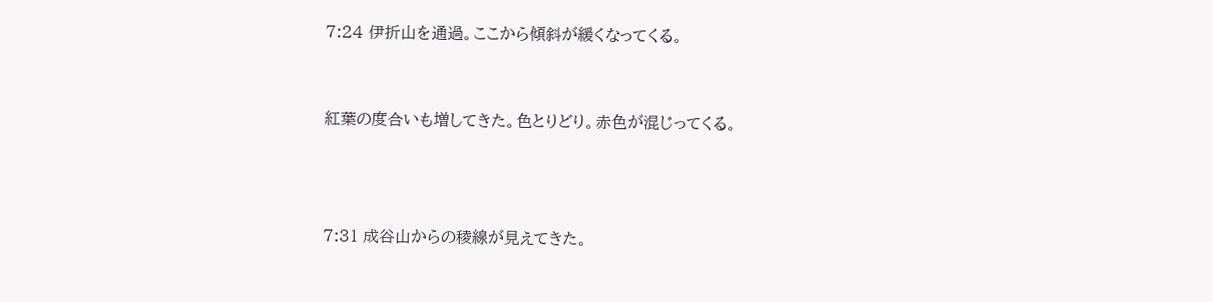7:24 伊折山を通過。ここから傾斜が緩くなってくる。


紅葉の度合いも増してきた。色とりどり。赤色が混じってくる。



7:31 成谷山からの稜線が見えてきた。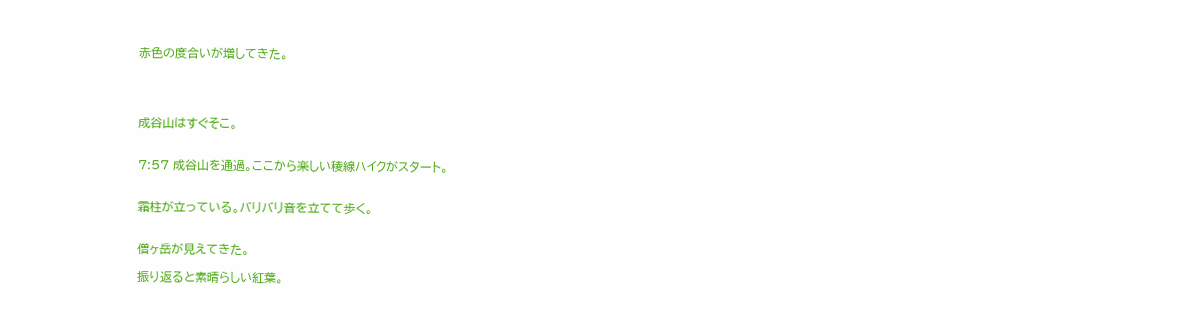赤色の度合いが増してきた。




成谷山はすぐそこ。


7:57 成谷山を通過。ここから楽しい稜線ハイクがスタート。


霜柱が立っている。バリバリ音を立てて歩く。


僧ヶ岳が見えてきた。

振り返ると素晴らしい紅葉。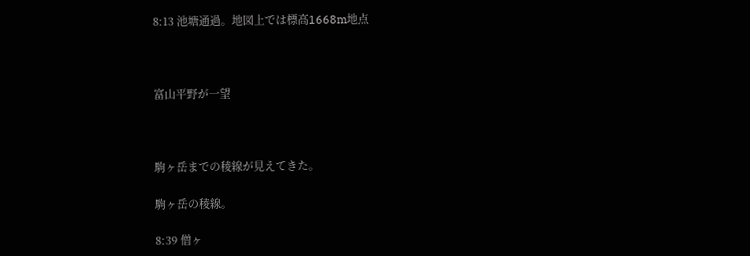8:13 池塘通過。地図上では標高1668m地点



富山平野が一望



駒ヶ岳までの稜線が見えてきた。

駒ヶ岳の稜線。

8:39 僧ヶ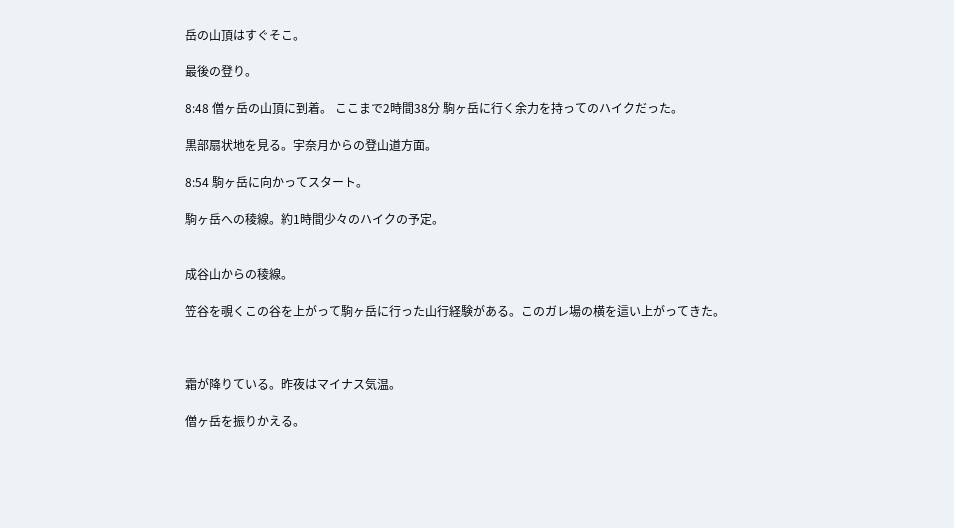岳の山頂はすぐそこ。

最後の登り。

8:48 僧ヶ岳の山頂に到着。 ここまで2時間38分 駒ヶ岳に行く余力を持ってのハイクだった。

黒部扇状地を見る。宇奈月からの登山道方面。

8:54 駒ヶ岳に向かってスタート。

駒ヶ岳への稜線。約1時間少々のハイクの予定。


成谷山からの稜線。

笠谷を覗くこの谷を上がって駒ヶ岳に行った山行経験がある。このガレ場の横を這い上がってきた。



霜が降りている。昨夜はマイナス気温。

僧ヶ岳を振りかえる。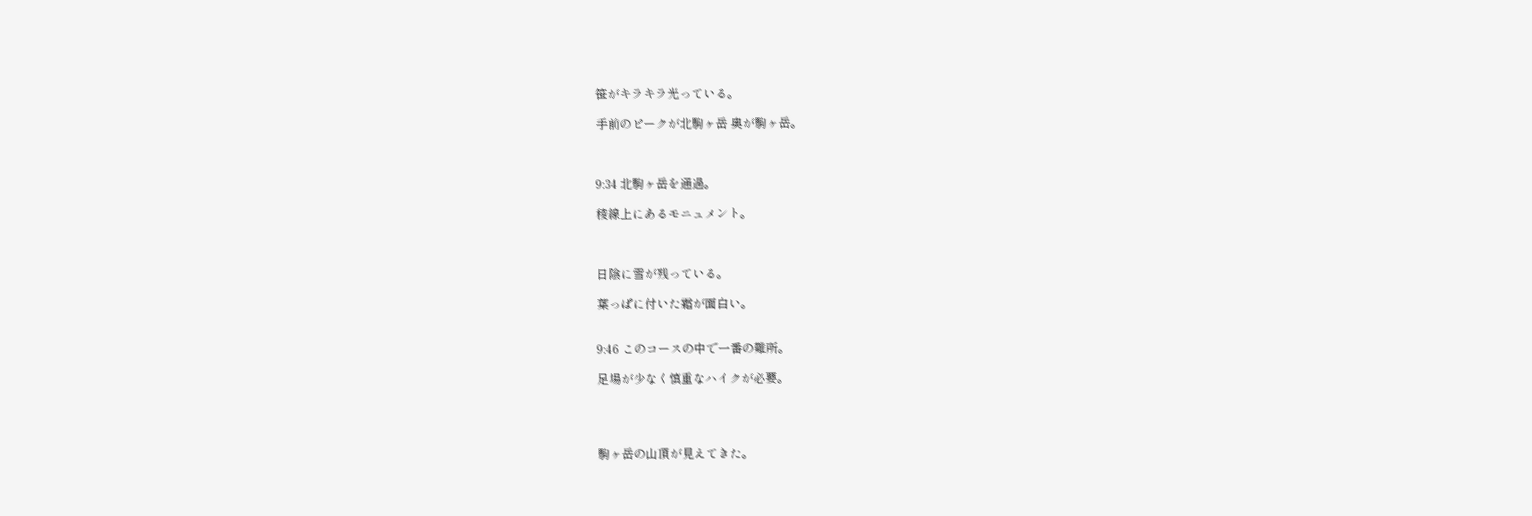笹がキラキラ光っている。

手前のピークが北駒ヶ岳 奥が駒ヶ岳。



9:34 北駒ヶ岳を通過。

稜線上にあるモニュメント。



日陰に雪が残っている。

葉っぱに付いた霜が面白い。


9:46 このコースの中で一番の難所。

足場が少なく慎重なハイクが必要。




駒ヶ岳の山頂が見えてきた。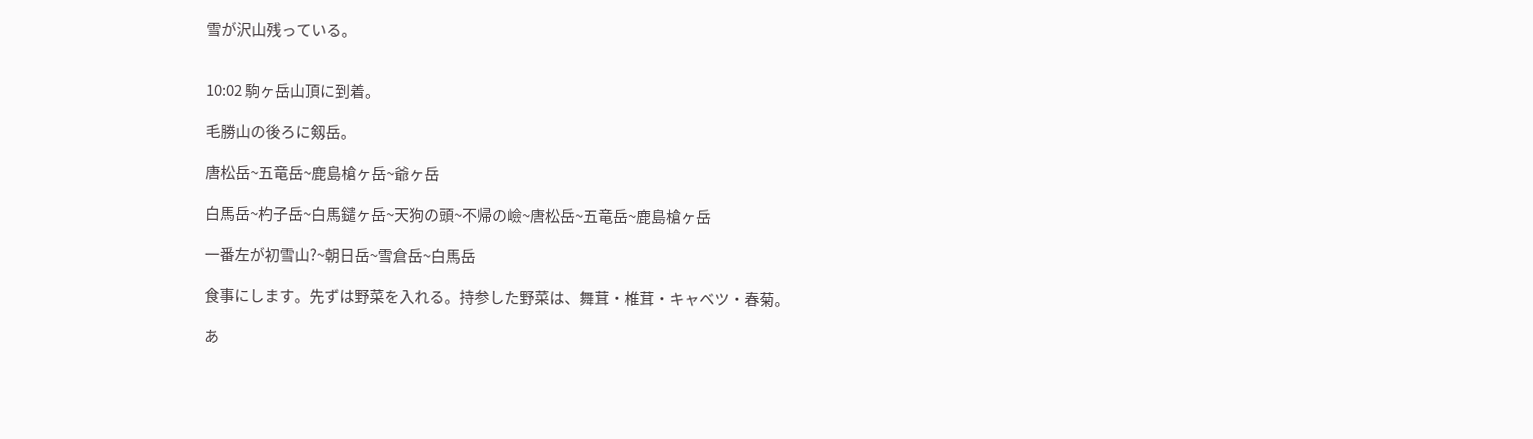雪が沢山残っている。


10:02 駒ヶ岳山頂に到着。

毛勝山の後ろに剱岳。

唐松岳~五竜岳~鹿島槍ヶ岳~爺ヶ岳

白馬岳~杓子岳~白馬鑓ヶ岳~天狗の頭~不帰の嶮~唐松岳~五竜岳~鹿島槍ヶ岳

一番左が初雪山?~朝日岳~雪倉岳~白馬岳

食事にします。先ずは野菜を入れる。持参した野菜は、舞茸・椎茸・キャベツ・春菊。

あ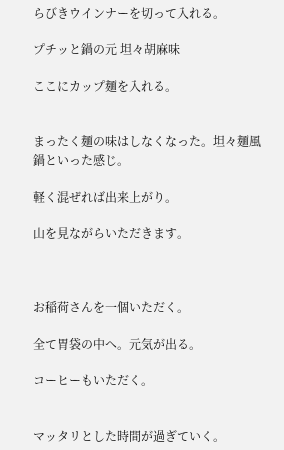らびきウインナーを切って入れる。

プチッと鍋の元 坦々胡麻味

ここにカップ麺を入れる。


まったく麺の味はしなくなった。坦々麺風鍋といった感じ。

軽く混ぜれば出来上がり。

山を見ながらいただきます。



お稲荷さんを一個いただく。

全て胃袋の中へ。元気が出る。

コーヒーもいただく。


マッタリとした時間が過ぎていく。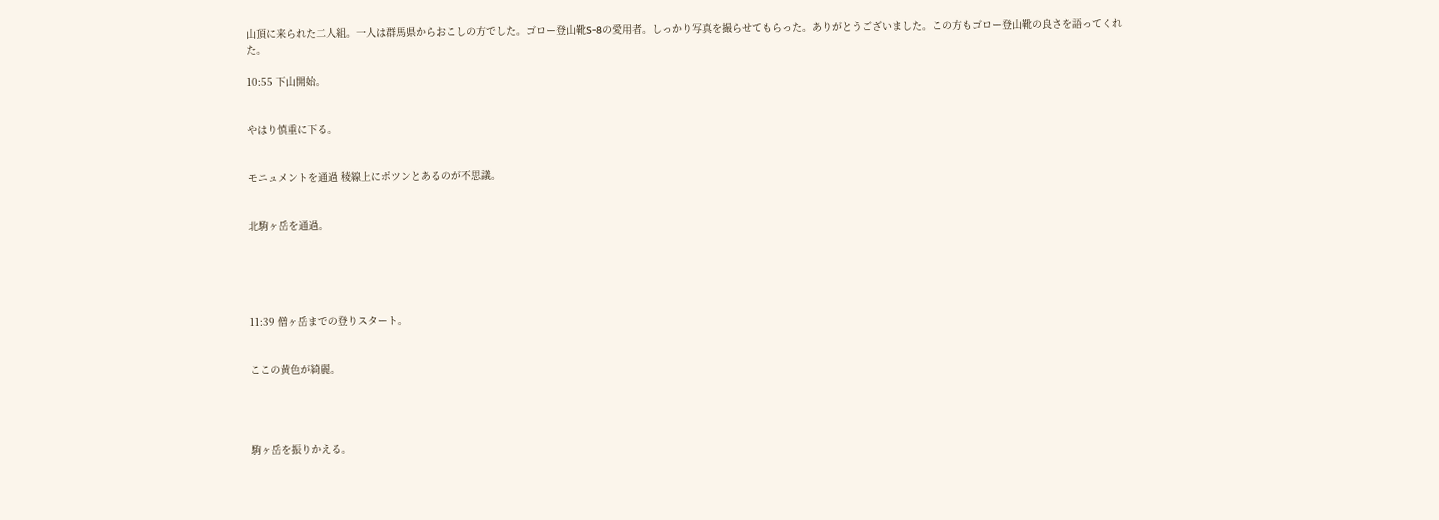山頂に来られた二人組。一人は群馬県からおこしの方でした。ゴロー登山靴S-8の愛用者。しっかり写真を撮らせてもらった。ありがとうございました。この方もゴロー登山靴の良さを語ってくれた。

10:55 下山開始。


やはり慎重に下る。


モニュメントを通過 稜線上にポツンとあるのが不思議。


北駒ヶ岳を通過。





11:39 僧ヶ岳までの登りスタート。


ここの黄色が綺麗。




駒ヶ岳を振りかえる。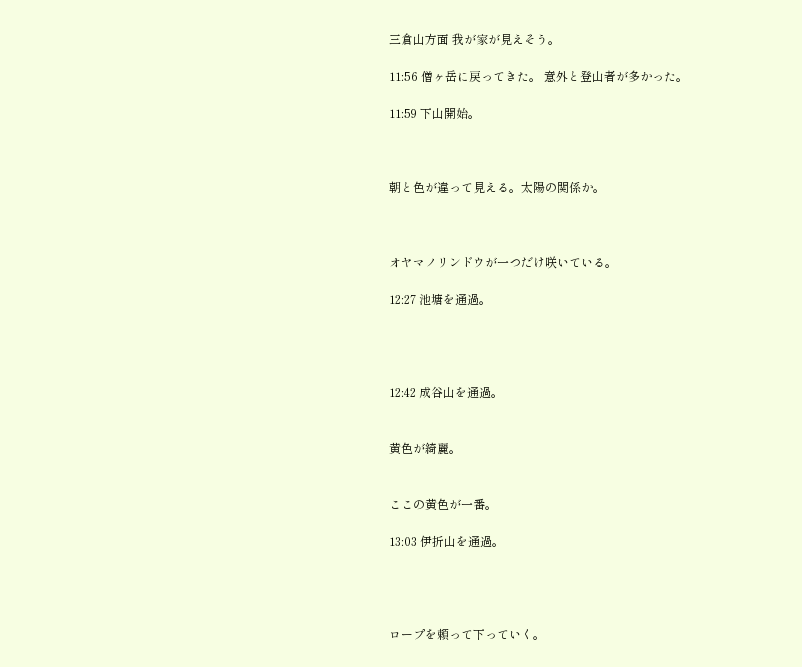三倉山方面 我が家が見えそう。

11:56 僧ヶ岳に戻ってきた。 意外と登山者が多かった。

11:59 下山開始。



朝と色が違って見える。太陽の関係か。



オヤマノリンドウが一つだけ咲いている。

12:27 池塘を通過。




12:42 成谷山を通過。


黄色が綺麗。


ここの黄色が一番。

13:03 伊折山を通過。




ロープを頼って下っていく。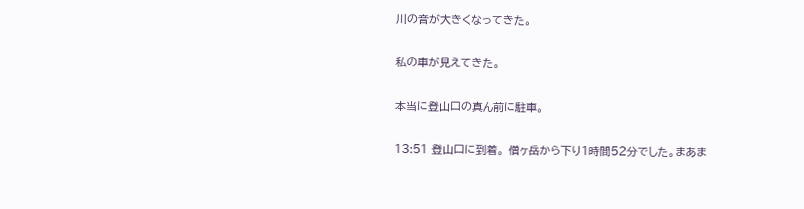川の音が大きくなってきた。

私の車が見えてきた。

本当に登山口の真ん前に駐車。

13:51 登山口に到着。 僧ヶ岳から下り1時間52分でした。まあま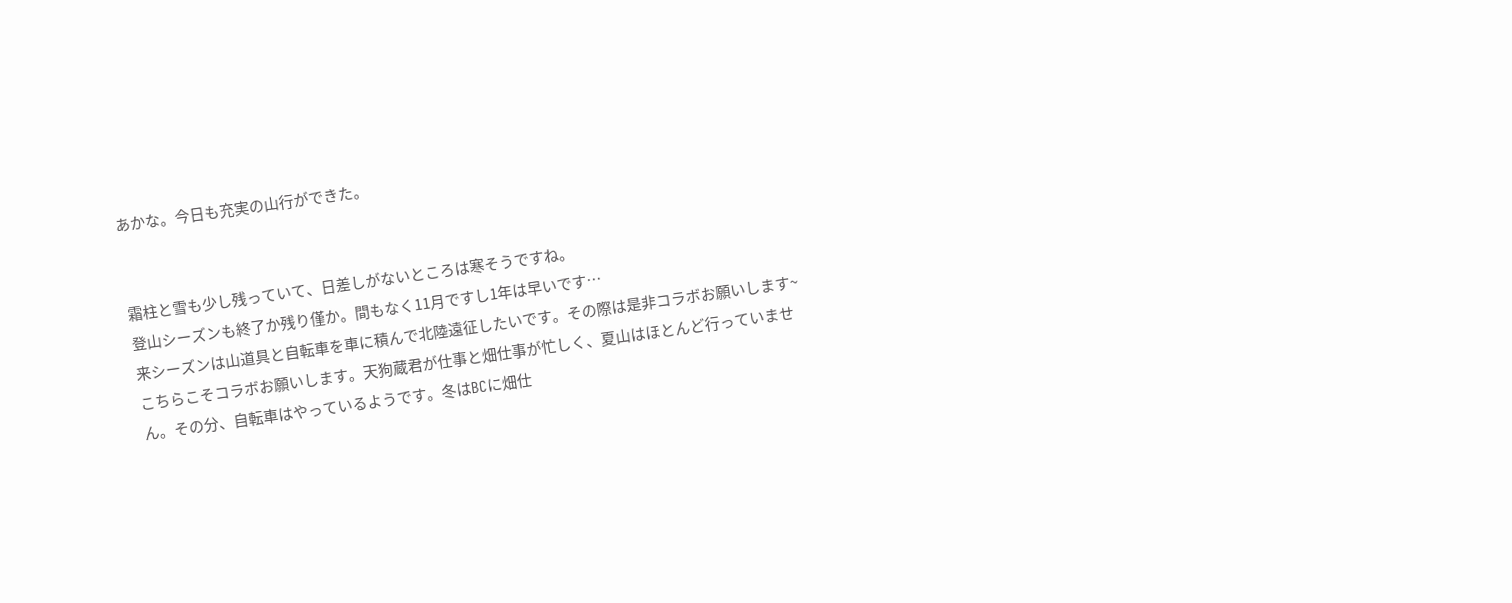あかな。今日も充実の山行ができた。


霜柱と雪も少し残っていて、日差しがないところは寒そうですね。
登山シーズンも終了か残り僅か。間もなく11月ですし1年は早いです…
来シーズンは山道具と自転車を車に積んで北陸遠征したいです。その際は是非コラボお願いします~
こちらこそコラボお願いします。天狗蔵君が仕事と畑仕事が忙しく、夏山はほとんど行っていません。その分、自転車はやっているようです。冬はBCに畑仕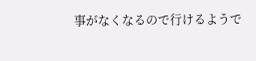事がなくなるので行けるようで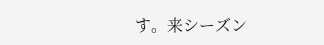す。来シーズン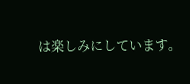は楽しみにしています。